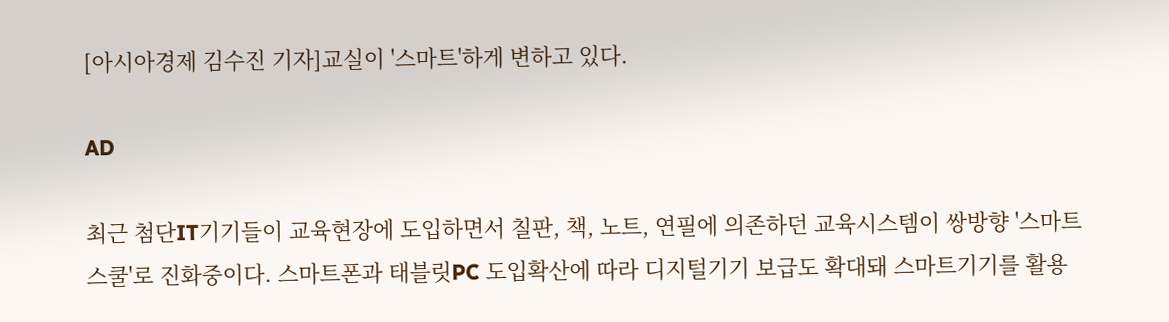[아시아경제 김수진 기자]교실이 '스마트'하게 변하고 있다.

AD

최근 첨단IT기기들이 교육현장에 도입하면서 칠판, 책, 노트, 연필에 의존하던 교육시스템이 쌍방향 '스마트스쿨'로 진화중이다. 스마트폰과 태블릿PC 도입확산에 따라 디지털기기 보급도 확대돼 스마트기기를 활용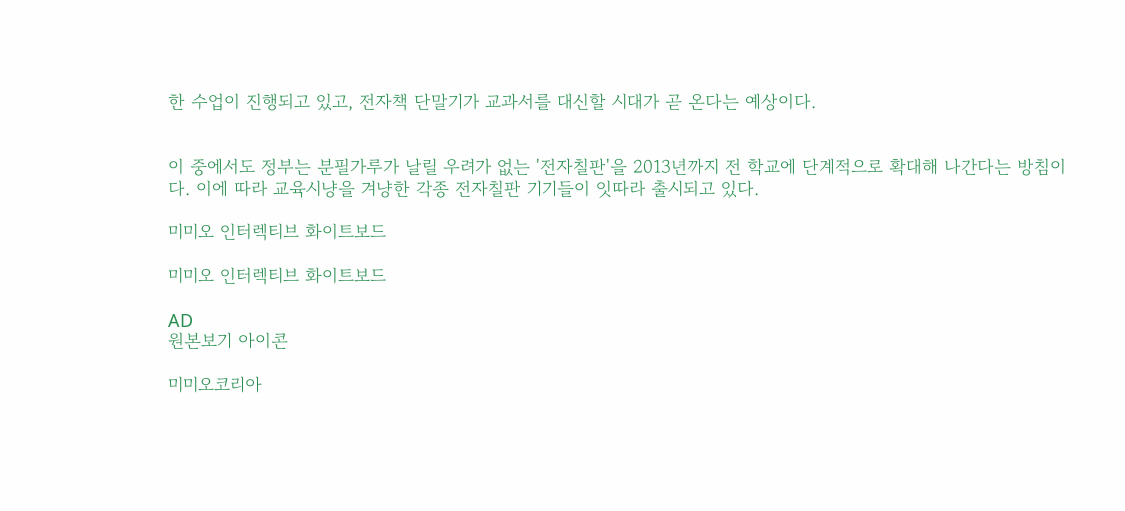한 수업이 진행되고 있고, 전자책 단말기가 교과서를 대신할 시대가 곧 온다는 예상이다.


이 중에서도 정부는 분필가루가 날릴 우려가 없는 '전자칠판'을 2013년까지 전 학교에 단계적으로 확대해 나간다는 방침이다. 이에 따라 교육시냥을 겨냥한 각종 전자칠판 기기들이 잇따라 출시되고 있다.

미미오 인터렉티브 화이트보드

미미오 인터렉티브 화이트보드

AD
원본보기 아이콘

미미오코리아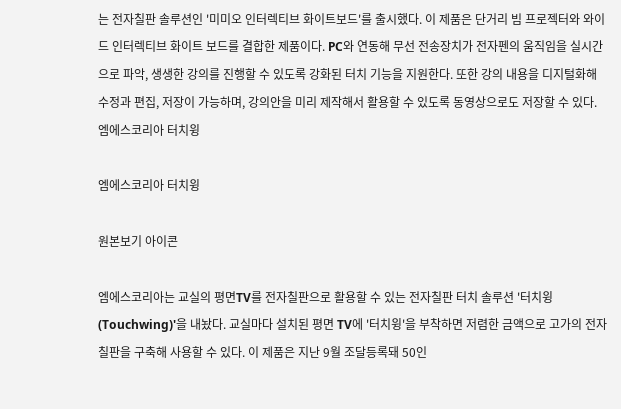는 전자칠판 솔루션인 '미미오 인터렉티브 화이트보드'를 출시했다. 이 제품은 단거리 빔 프로젝터와 와이드 인터렉티브 화이트 보드를 결합한 제품이다. PC와 연동해 무선 전송장치가 전자펜의 움직임을 실시간으로 파악, 생생한 강의를 진행할 수 있도록 강화된 터치 기능을 지원한다. 또한 강의 내용을 디지털화해 수정과 편집, 저장이 가능하며, 강의안을 미리 제작해서 활용할 수 있도록 동영상으로도 저장할 수 있다.
엠에스코리아 터치윙

엠에스코리아 터치윙

원본보기 아이콘

엠에스코리아는 교실의 평면TV를 전자칠판으로 활용할 수 있는 전자칠판 터치 솔루션 '터치윙(Touchwing)'을 내놨다. 교실마다 설치된 평면 TV에 '터치윙'을 부착하면 저렴한 금액으로 고가의 전자칠판을 구축해 사용할 수 있다. 이 제품은 지난 9월 조달등록돼 50인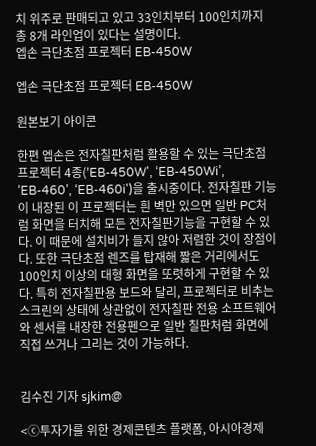치 위주로 판매되고 있고 33인치부터 100인치까지 총 8개 라인업이 있다는 설명이다.
엡손 극단초점 프로젝터 EB-450W

엡손 극단초점 프로젝터 EB-450W

원본보기 아이콘

한편 엡손은 전자칠판처럼 활용할 수 있는 극단초점 프로젝터 4종('EB-450W', ‘EB-450Wi’, ‘EB-460’, ‘EB-460i')을 출시중이다. 전자칠판 기능이 내장된 이 프로젝터는 흰 벽만 있으면 일반 PC처럼 화면을 터치해 모든 전자칠판기능을 구현할 수 있다. 이 때문에 설치비가 들지 않아 저렴한 것이 장점이다. 또한 극단초점 렌즈를 탑재해 짧은 거리에서도 100인치 이상의 대형 화면을 또렷하게 구현할 수 있다. 특히 전자칠판용 보드와 달리, 프로젝터로 비추는 스크린의 상태에 상관없이 전자칠판 전용 소프트웨어와 센서를 내장한 전용펜으로 일반 칠판처럼 화면에 직접 쓰거나 그리는 것이 가능하다.


김수진 기자 sjkim@

<ⓒ투자가를 위한 경제콘텐츠 플랫폼, 아시아경제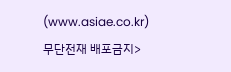(www.asiae.co.kr) 무단전재 배포금지>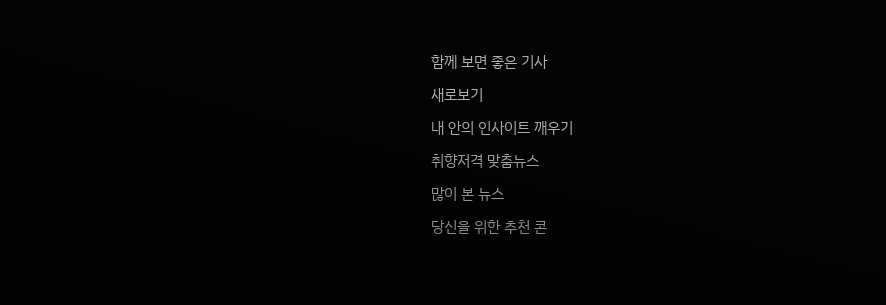함께 보면 좋은 기사

새로보기

내 안의 인사이트 깨우기

취향저격 맞춤뉴스

많이 본 뉴스

당신을 위한 추천 콘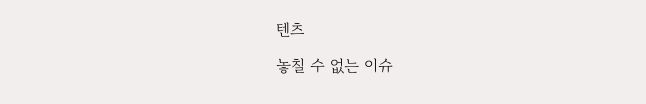텐츠

놓칠 수 없는 이슈